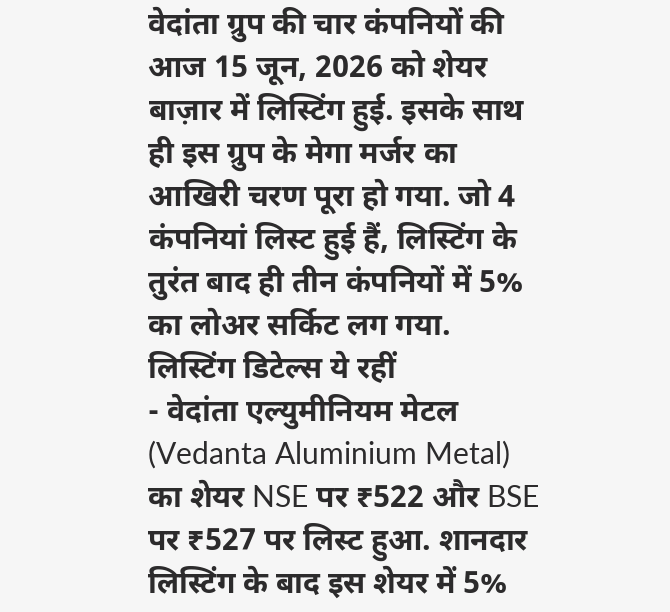वेदांता ग्रुप की चार कंपनियों की आज 15 जून, 2026 को शेयर बाज़ार में लिस्टिंग हुई. इसके साथ ही इस ग्रुप के मेगा मर्जर का आखिरी चरण पूरा हो गया. जो 4 कंपनियां लिस्ट हुई हैं, लिस्टिंग के तुरंत बाद ही तीन कंपनियों में 5% का लोअर सर्किट लग गया. लिस्टिंग डिटेल्स ये रहीं
- वेदांता एल्युमीनियम मेटल (Vedanta Aluminium Metal) का शेयर NSE पर ₹522 और BSE पर ₹527 पर लिस्ट हुआ. शानदार लिस्टिंग के बाद इस शेयर में 5%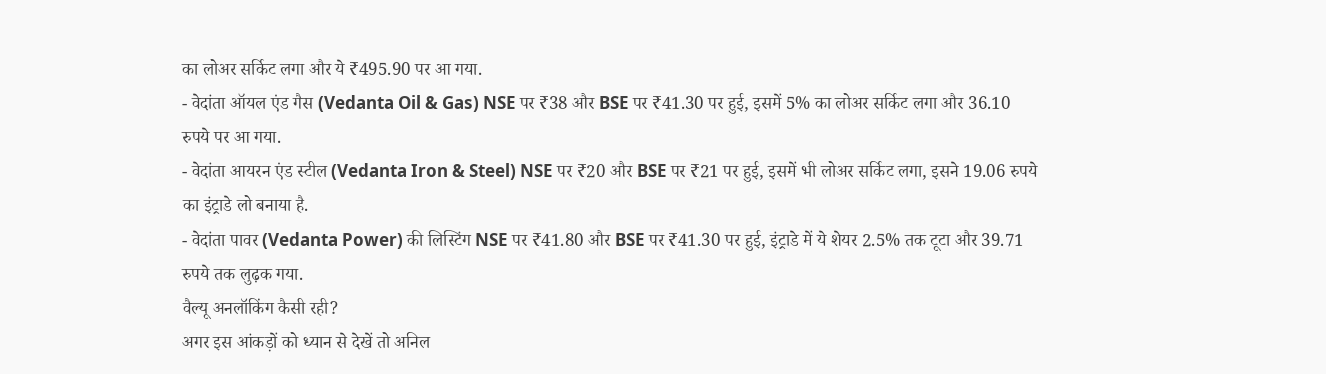का लोअर सर्किट लगा और ये ₹495.90 पर आ गया.
- वेदांता ऑयल एंड गैस (Vedanta Oil & Gas) NSE पर ₹38 और BSE पर ₹41.30 पर हुई, इसमें 5% का लोअर सर्किट लगा और 36.10 रुपये पर आ गया.
- वेदांता आयरन एंड स्टील (Vedanta Iron & Steel) NSE पर ₹20 और BSE पर ₹21 पर हुई, इसमें भी लोअर सर्किट लगा, इसने 19.06 रुपये का इंट्राडे लो बनाया है.
- वेदांता पावर (Vedanta Power) की लिस्टिंग NSE पर ₹41.80 और BSE पर ₹41.30 पर हुई, इंट्राडे में ये शेयर 2.5% तक टूटा और 39.71 रुपये तक लुढ़क गया.
वैल्यू अनलॉकिंग कैसी रही?
अगर इस आंकड़ों को ध्यान से देखें तो अनिल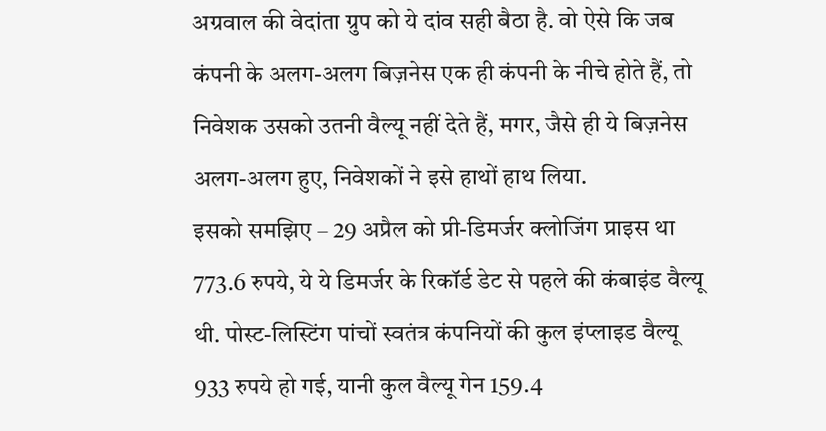अग्रवाल की वेदांता ग्रुप को ये दांव सही बैठा है. वो ऐसे कि जब कंपनी के अलग-अलग बिज़नेस एक ही कंपनी के नीचे होते हैं, तो निवेशक उसको उतनी वैल्यू नहीं देते हैं, मगर, जैसे ही ये बिज़नेस अलग-अलग हुए, निवेशकों ने इसे हाथों हाथ लिया.
इसको समझिए – 29 अप्रैल को प्री-डिमर्जर क्लोजिंग प्राइस था 773.6 रुपये, ये ये डिमर्जर के रिकॉर्ड डेट से पहले की कंबाइंड वैल्यू थी. पोस्ट-लिस्टिंग पांचों स्वतंत्र कंपनियों की कुल इंप्लाइड वैल्यू 933 रुपये हो गई, यानी कुल वैल्यू गेन 159.4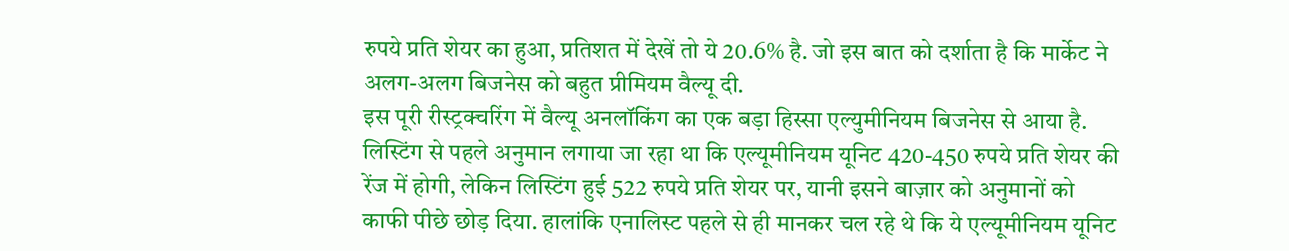रुपये प्रति शेयर का हुआ, प्रतिशत में देखें तो ये 20.6% है. जो इस बात को दर्शाता है कि मार्केट ने अलग-अलग बिजनेस को बहुत प्रीमियम वैल्यू दी.
इस पूरी रीस्ट्रक्चरिंग में वैल्यू अनलॉकिंग का एक बड़ा हिस्सा एल्युमीनियम बिजनेस से आया है. लिस्टिंग से पहले अनुमान लगाया जा रहा था कि एल्यूमीनियम यूनिट 420-450 रुपये प्रति शेयर की रेंज में होगी, लेकिन लिस्टिंग हुई 522 रुपये प्रति शेयर पर, यानी इसने बाज़ार को अनुमानों को काफी पीछे छोड़ दिया. हालांकि एनालिस्ट पहले से ही मानकर चल रहे थे कि ये एल्यूमीनियम यूनिट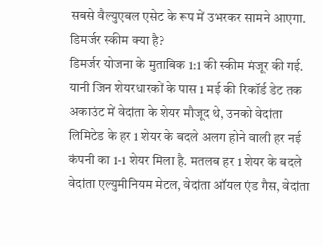सबसे वैल्युएबल एसेट के रूप में उभरकर सामने आएगा.
डिमर्जर स्कीम क्या है?
डिमर्जर योजना के मुताबिक 1:1 की स्कीम मंजूर की गई. यानी जिन शेयरधारकों के पास 1 मई की रिकॉर्ड डेट तक अकाउंट में वेदांता के शेयर मौजूद थे, उनको वेदांता लिमिटेड के हर 1 शेयर के बदले अलग होने वाली हर नई कंपनी का 1-1 शेयर मिला है. मतलब हर 1 शेयर के बदले वेदांता एल्युमीनियम मेटल, वेदांता ऑयल एंड गैस, वेदांता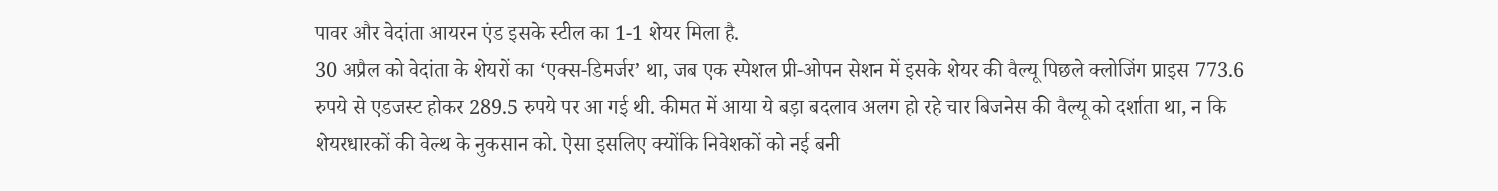पावर और वेदांता आयरन एंड इसके स्टील का 1-1 शेयर मिला है.
30 अप्रैल को वेदांता के शेयरों का ‘एक्स-डिमर्जर’ था, जब एक स्पेशल प्री-ओपन सेशन में इसके शेयर की वैल्यू पिछले क्लोजिंग प्राइस 773.6 रुपये से एडजस्ट होकर 289.5 रुपये पर आ गई थी. कीमत में आया ये बड़ा बदलाव अलग हो रहे चार बिजनेस की वैल्यू को दर्शाता था, न कि शेयरधारकों की वेल्थ के नुकसान को. ऐसा इसलिए क्योंकि निवेशकों को नई बनी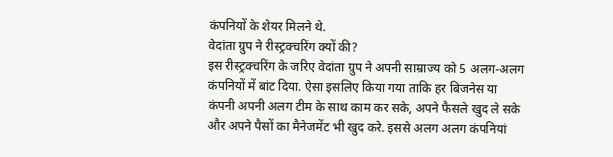कंपनियों के शेयर मिलने थे.
वेदांता ग्रुप ने रीस्ट्रक्चरिंग क्यों की?
इस रीस्ट्रक्चरिंग के जरिए वेदांता ग्रुप ने अपनी साम्राज्य को 5 अलग-अलग कंपनियों में बांट दिया. ऐसा इसलिए किया गया ताकि हर बिजनेस या कंपनी अपनी अलग टीम के साथ काम कर सके, अपने फैसले खुद ले सके और अपने पैसों का मैनेजमेंट भी खुद करे. इससे अलग अलग कंपनियां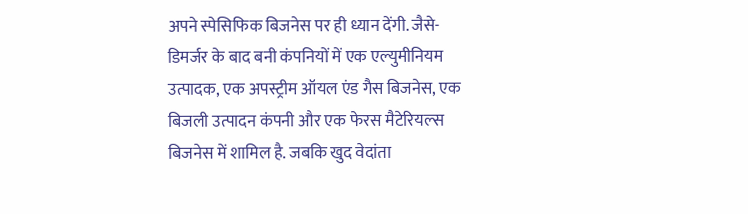अपने स्पेसिफिक बिजनेस पर ही ध्यान देंगी. जैसे- डिमर्जर के बाद बनी कंपनियों में एक एल्युमीनियम उत्पादक, एक अपस्ट्रीम ऑयल एंड गैस बिजनेस, एक बिजली उत्पादन कंपनी और एक फेरस मैटेरियल्स बिजनेस में शामिल है. जबकि खुद वेदांता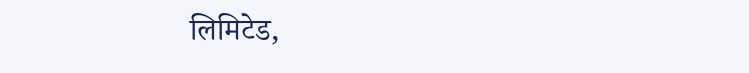लिमिटेड,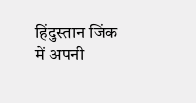हिंदुस्तान जिंक में अपनी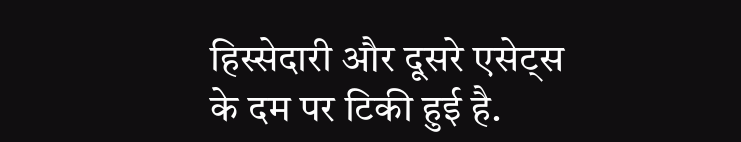हिस्सेदारी और दूसरे एसेट्स के दम पर टिकी हुई है.